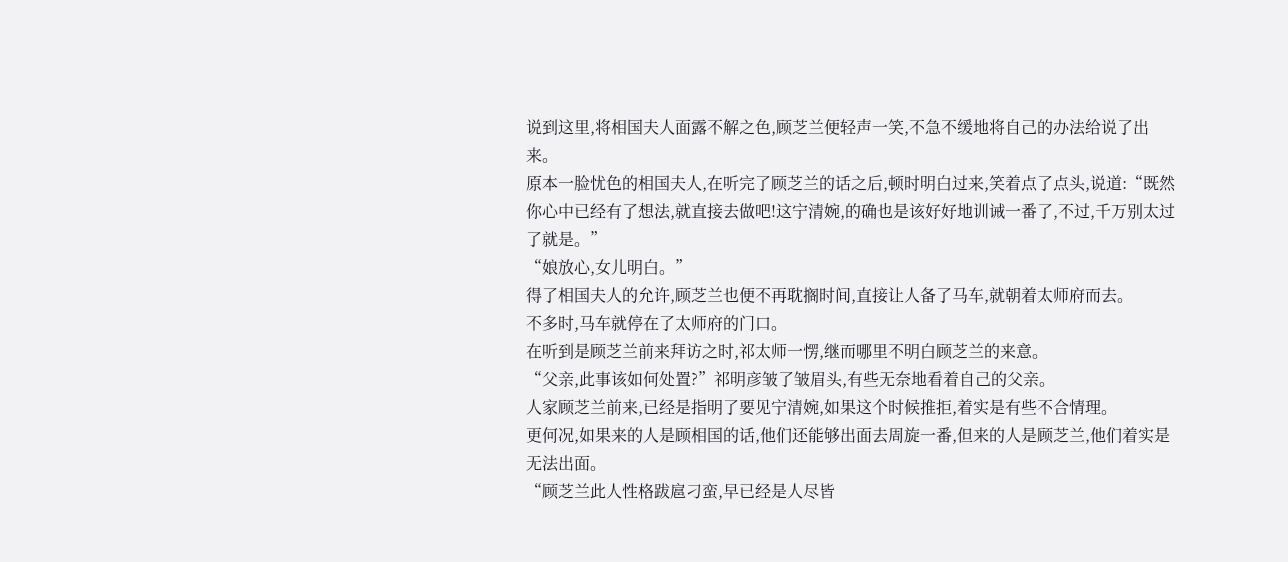说到这里,将相国夫人面露不解之色,顾芝兰便轻声一笑,不急不缓地将自己的办法给说了出来。
原本一脸忧色的相国夫人,在听完了顾芝兰的话之后,顿时明白过来,笑着点了点头,说道:“既然你心中已经有了想法,就直接去做吧!这宁清婉,的确也是该好好地训诫一番了,不过,千万别太过了就是。”
“娘放心,女儿明白。”
得了相国夫人的允许,顾芝兰也便不再耽搁时间,直接让人备了马车,就朝着太师府而去。
不多时,马车就停在了太师府的门口。
在听到是顾芝兰前来拜访之时,祁太师一愣,继而哪里不明白顾芝兰的来意。
“父亲,此事该如何处置?”祁明彦皱了皱眉头,有些无奈地看着自己的父亲。
人家顾芝兰前来,已经是指明了要见宁清婉,如果这个时候推拒,着实是有些不合情理。
更何况,如果来的人是顾相国的话,他们还能够出面去周旋一番,但来的人是顾芝兰,他们着实是无法出面。
“顾芝兰此人性格跋扈刁蛮,早已经是人尽皆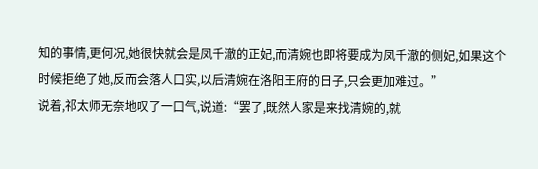知的事情,更何况,她很快就会是凤千澈的正妃,而清婉也即将要成为凤千澈的侧妃,如果这个时候拒绝了她,反而会落人口实,以后清婉在洛阳王府的日子,只会更加难过。”
说着,祁太师无奈地叹了一口气,说道:“罢了,既然人家是来找清婉的,就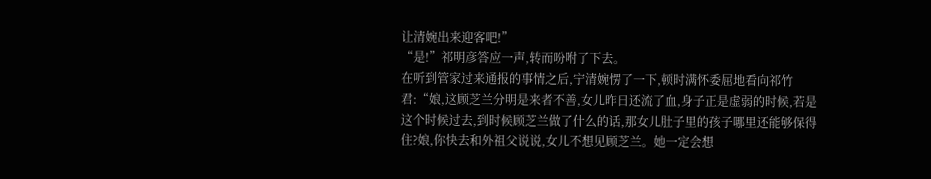让清婉出来迎客吧!”
“是!”祁明彦答应一声,转而吩咐了下去。
在听到管家过来通报的事情之后,宁清婉愣了一下,顿时满怀委屈地看向祁竹君:“娘,这顾芝兰分明是来者不善,女儿昨日还流了血,身子正是虚弱的时候,若是这个时候过去,到时候顾芝兰做了什么的话,那女儿肚子里的孩子哪里还能够保得住?娘,你快去和外祖父说说,女儿不想见顾芝兰。她一定会想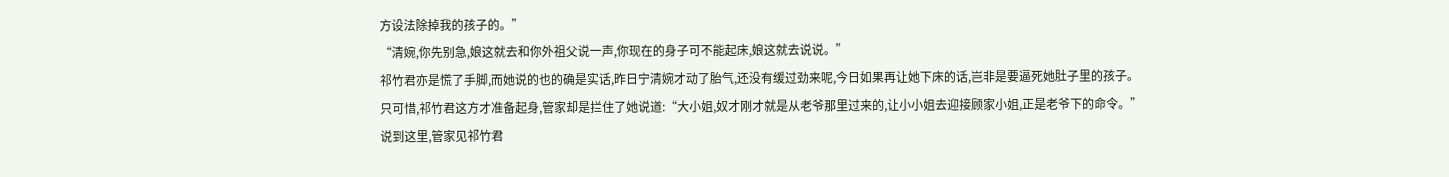方设法除掉我的孩子的。”
“清婉,你先别急,娘这就去和你外祖父说一声,你现在的身子可不能起床,娘这就去说说。”
祁竹君亦是慌了手脚,而她说的也的确是实话,昨日宁清婉才动了胎气,还没有缓过劲来呢,今日如果再让她下床的话,岂非是要逼死她肚子里的孩子。
只可惜,祁竹君这方才准备起身,管家却是拦住了她说道:“大小姐,奴才刚才就是从老爷那里过来的,让小小姐去迎接顾家小姐,正是老爷下的命令。”
说到这里,管家见祁竹君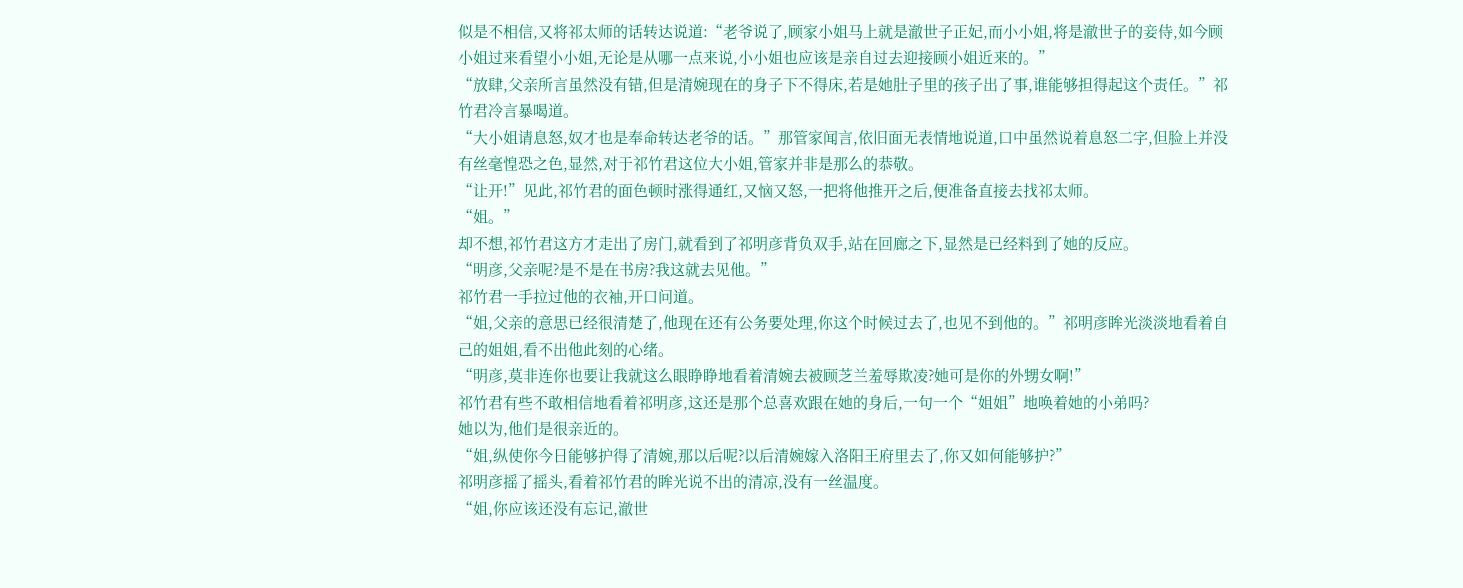似是不相信,又将祁太师的话转达说道:“老爷说了,顾家小姐马上就是澈世子正妃,而小小姐,将是澈世子的妾侍,如今顾小姐过来看望小小姐,无论是从哪一点来说,小小姐也应该是亲自过去迎接顾小姐近来的。”
“放肆,父亲所言虽然没有错,但是清婉现在的身子下不得床,若是她肚子里的孩子出了事,谁能够担得起这个责任。”祁竹君冷言暴喝道。
“大小姐请息怒,奴才也是奉命转达老爷的话。”那管家闻言,依旧面无表情地说道,口中虽然说着息怒二字,但脸上并没有丝毫惶恐之色,显然,对于祁竹君这位大小姐,管家并非是那么的恭敬。
“让开!”见此,祁竹君的面色顿时涨得通红,又恼又怒,一把将他推开之后,便准备直接去找祁太师。
“姐。”
却不想,祁竹君这方才走出了房门,就看到了祁明彦背负双手,站在回廊之下,显然是已经料到了她的反应。
“明彦,父亲呢?是不是在书房?我这就去见他。”
祁竹君一手拉过他的衣袖,开口问道。
“姐,父亲的意思已经很清楚了,他现在还有公务要处理,你这个时候过去了,也见不到他的。”祁明彦眸光淡淡地看着自己的姐姐,看不出他此刻的心绪。
“明彦,莫非连你也要让我就这么眼睁睁地看着清婉去被顾芝兰羞辱欺凌?她可是你的外甥女啊!”
祁竹君有些不敢相信地看着祁明彦,这还是那个总喜欢跟在她的身后,一句一个“姐姐”地唤着她的小弟吗?
她以为,他们是很亲近的。
“姐,纵使你今日能够护得了清婉,那以后呢?以后清婉嫁入洛阳王府里去了,你又如何能够护?”
祁明彦摇了摇头,看着祁竹君的眸光说不出的清凉,没有一丝温度。
“姐,你应该还没有忘记,澈世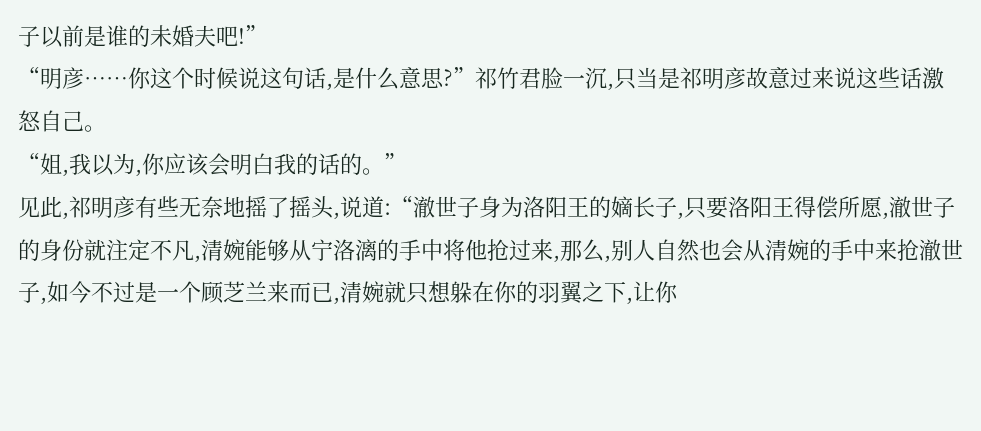子以前是谁的未婚夫吧!”
“明彦……你这个时候说这句话,是什么意思?”祁竹君脸一沉,只当是祁明彦故意过来说这些话激怒自己。
“姐,我以为,你应该会明白我的话的。”
见此,祁明彦有些无奈地摇了摇头,说道:“澈世子身为洛阳王的嫡长子,只要洛阳王得偿所愿,澈世子的身份就注定不凡,清婉能够从宁洛漓的手中将他抢过来,那么,别人自然也会从清婉的手中来抢澈世子,如今不过是一个顾芝兰来而已,清婉就只想躲在你的羽翼之下,让你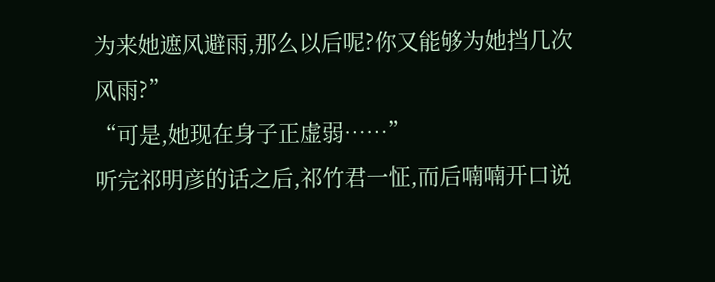为来她遮风避雨,那么以后呢?你又能够为她挡几次风雨?”
“可是,她现在身子正虚弱……”
听完祁明彦的话之后,祁竹君一怔,而后喃喃开口说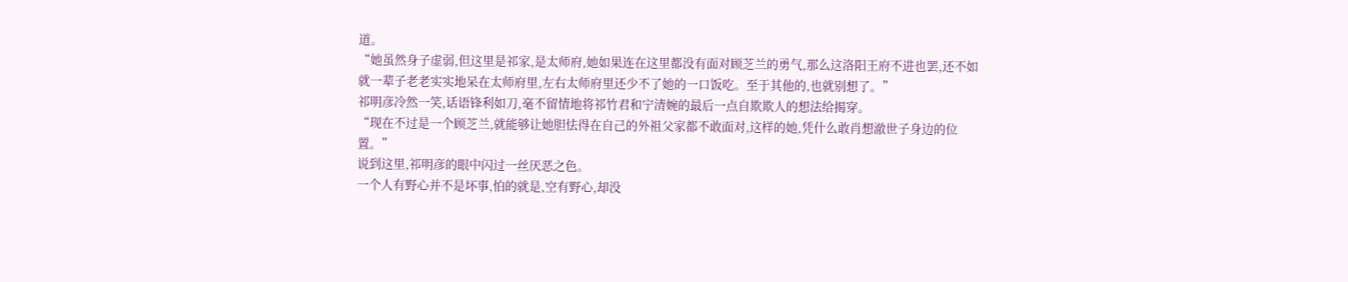道。
“她虽然身子虚弱,但这里是祁家,是太师府,她如果连在这里都没有面对顾芝兰的勇气,那么这洛阳王府不进也罢,还不如就一辈子老老实实地呆在太师府里,左右太师府里还少不了她的一口饭吃。至于其他的,也就别想了。”
祁明彦冷然一笑,话语锋利如刀,毫不留情地将祁竹君和宁清婉的最后一点自欺欺人的想法给揭穿。
“现在不过是一个顾芝兰,就能够让她胆怯得在自己的外祖父家都不敢面对,这样的她,凭什么敢肖想澈世子身边的位置。”
说到这里,祁明彦的眼中闪过一丝厌恶之色。
一个人有野心并不是坏事,怕的就是,空有野心,却没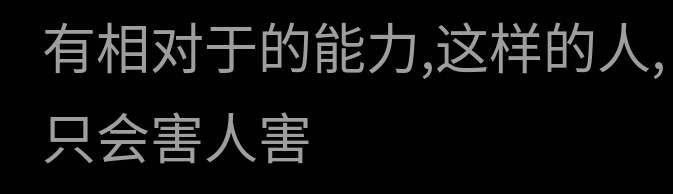有相对于的能力,这样的人,只会害人害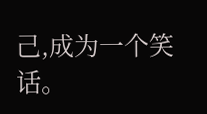己,成为一个笑话。